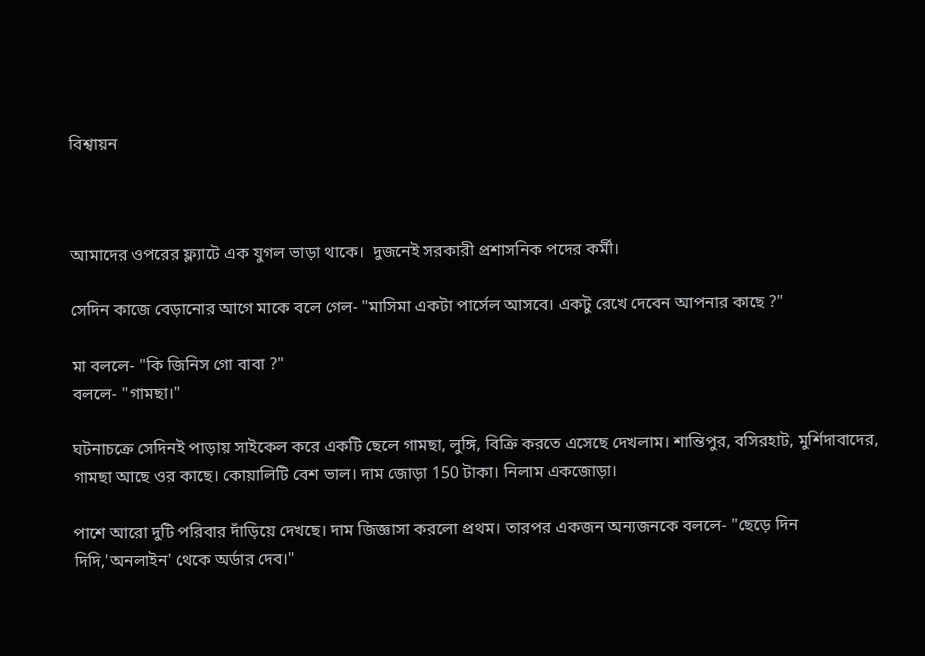বিশ্বায়ন



আমাদের ওপরের ফ্ল্যাটে এক যুগল ভাড়া থাকে।  দুজনেই সরকারী প্রশাসনিক পদের কর্মী।

সেদিন কাজে বেড়ানোর আগে মাকে বলে গেল- "মাসিমা একটা পার্সেল আসবে। একটু রেখে দেবেন আপনার কাছে ?"

মা বললে- "কি জিনিস গো বাবা ?"
বললে- "গামছা।"

ঘটনাচক্রে সেদিনই পাড়ায় সাইকেল করে একটি ছেলে গামছা, লুঙ্গি, বিক্রি করতে এসেছে দেখলাম। শান্তিপুর, বসিরহাট, মুর্শিদাবাদের, গামছা আছে ওর কাছে। কোয়ালিটি বেশ ভাল। দাম জোড়া 150 টাকা। নিলাম একজোড়া।

পাশে আরো দুটি পরিবার দাঁড়িয়ে দেখছে। দাম জিজ্ঞাসা করলো প্রথম। তারপর একজন অন্যজনকে বললে- "ছেড়ে দিন দিদি,'অনলাইন' থেকে অর্ডার দেব।"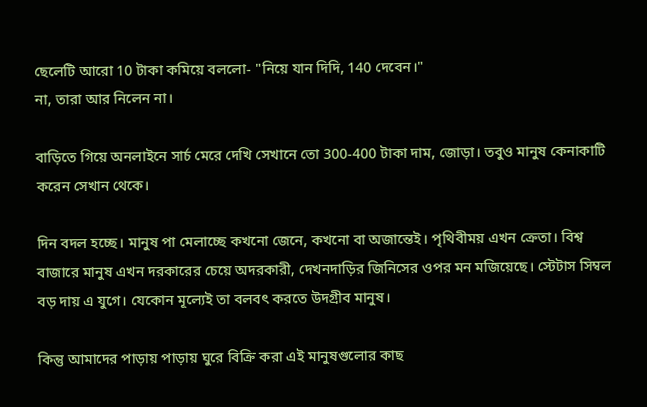ছেলেটি আরো 10 টাকা কমিয়ে বললো- "নিয়ে যান দিদি, 140 দেবেন।"
না, তারা আর নিলেন না।

বাড়িতে গিয়ে অনলাইনে সার্চ মেরে দেখি সেখানে তো 300-400 টাকা দাম, জোড়া। তবুও মানুষ কেনাকাটি করেন সেখান থেকে।

দিন বদল হচ্ছে। মানুষ পা মেলাচ্ছে কখনো জেনে, কখনো বা অজান্তেই। পৃথিবীময় এখন ক্রেতা। বিশ্ব বাজারে মানুষ এখন দরকারের চেয়ে অদরকারী, দেখনদাড়ির জিনিসের ওপর মন মজিয়েছে। স্টেটাস সিম্বল বড় দায় এ যুগে। যেকোন মূল্যেই তা বলবৎ করতে উদগ্রীব মানুষ।

কিন্তু আমাদের পাড়ায় পাড়ায় ঘুরে বিক্রি করা এই মানুষগুলোর কাছ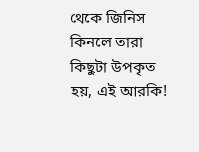থেকে জিনিস কিনলে তারা কিছুটা উপকৃত হয়, এই আরকি!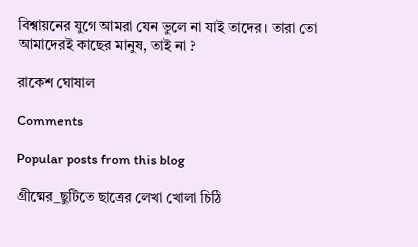বিশ্বায়নের যুগে আমরা যেন ভুলে না যাই তাদের। তারা তো আমাদেরই কাছের মানুষ, তাই না ?

রাকেশ ঘোষাল

Comments

Popular posts from this blog

গ্রীষ্মের_ছুটিতে ছাত্রের লেখা খোলা চিঠি